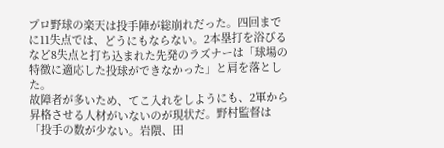プロ野球の楽天は投手陣が総崩れだった。四回までに11失点では、どうにもならない。2本塁打を浴びるなど8失点と打ち込まれた先発のラズナーは「球場の特徴に適応した投球ができなかった」と肩を落とした。
故障者が多いため、てこ入れをしようにも、2軍から昇格させる人材がいないのが現状だ。野村監督は「投手の数が少ない。岩隈、田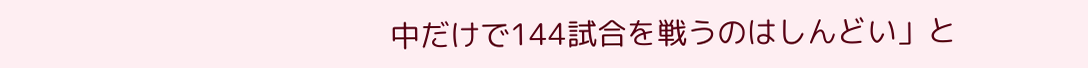中だけで144試合を戦うのはしんどい」と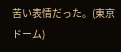苦い表情だった。(東京ドーム)